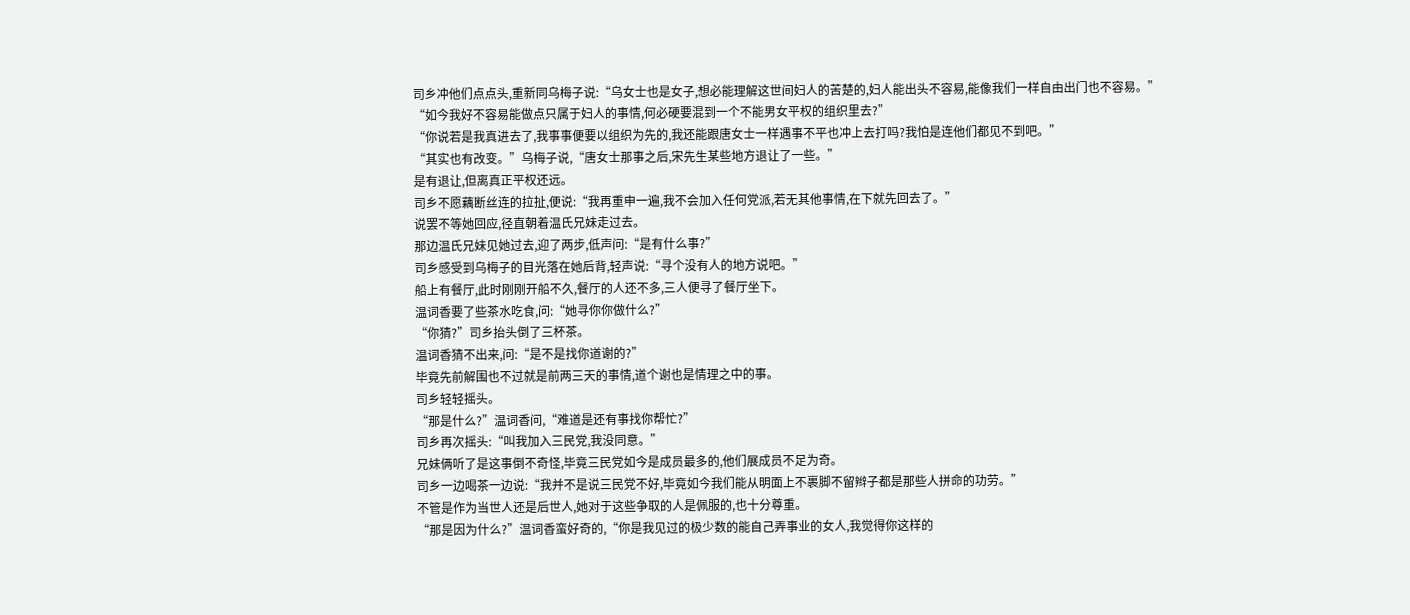司乡冲他们点点头,重新同乌梅子说:“乌女士也是女子,想必能理解这世间妇人的苦楚的,妇人能出头不容易,能像我们一样自由出门也不容易。”
“如今我好不容易能做点只属于妇人的事情,何必硬要混到一个不能男女平权的组织里去?”
“你说若是我真进去了,我事事便要以组织为先的,我还能跟唐女士一样遇事不平也冲上去打吗?我怕是连他们都见不到吧。”
“其实也有改变。”乌梅子说,“唐女士那事之后,宋先生某些地方退让了一些。”
是有退让,但离真正平权还远。
司乡不愿藕断丝连的拉扯,便说:“我再重申一遍,我不会加入任何党派,若无其他事情,在下就先回去了。”
说罢不等她回应,径直朝着温氏兄妹走过去。
那边温氏兄妹见她过去,迎了两步,低声问:“是有什么事?”
司乡感受到乌梅子的目光落在她后背,轻声说:“寻个没有人的地方说吧。”
船上有餐厅,此时刚刚开船不久,餐厅的人还不多,三人便寻了餐厅坐下。
温词香要了些茶水吃食,问:“她寻你你做什么?”
“你猜?”司乡抬头倒了三杯茶。
温词香猜不出来,问:“是不是找你道谢的?”
毕竟先前解围也不过就是前两三天的事情,道个谢也是情理之中的事。
司乡轻轻摇头。
“那是什么?”温词香问,“难道是还有事找你帮忙?”
司乡再次摇头:“叫我加入三民党,我没同意。”
兄妹俩听了是这事倒不奇怪,毕竟三民党如今是成员最多的,他们展成员不足为奇。
司乡一边喝茶一边说:“我并不是说三民党不好,毕竟如今我们能从明面上不裹脚不留辫子都是那些人拼命的功劳。”
不管是作为当世人还是后世人,她对于这些争取的人是佩服的,也十分尊重。
“那是因为什么?”温词香蛮好奇的,“你是我见过的极少数的能自己弄事业的女人,我觉得你这样的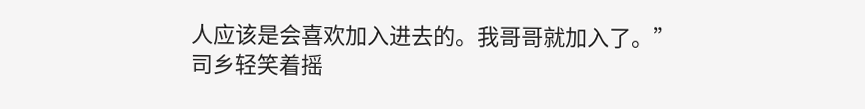人应该是会喜欢加入进去的。我哥哥就加入了。”
司乡轻笑着摇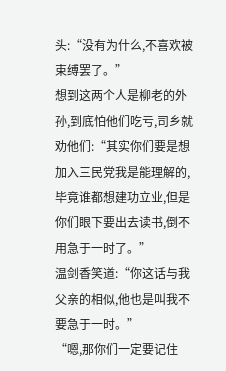头:“没有为什么,不喜欢被束缚罢了。”
想到这两个人是柳老的外孙,到底怕他们吃亏,司乡就劝他们:“其实你们要是想加入三民党我是能理解的,毕竟谁都想建功立业,但是你们眼下要出去读书,倒不用急于一时了。”
温剑香笑道:“你这话与我父亲的相似,他也是叫我不要急于一时。”
“嗯,那你们一定要记住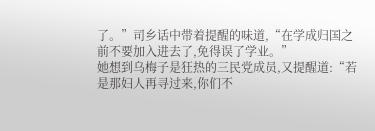了。”司乡话中带着提醒的味道,“在学成归国之前不要加入进去了,免得误了学业。”
她想到乌梅子是狂热的三民党成员,又提醒道:“若是那妇人再寻过来,你们不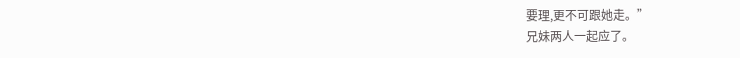要理,更不可跟她走。”
兄妹两人一起应了。